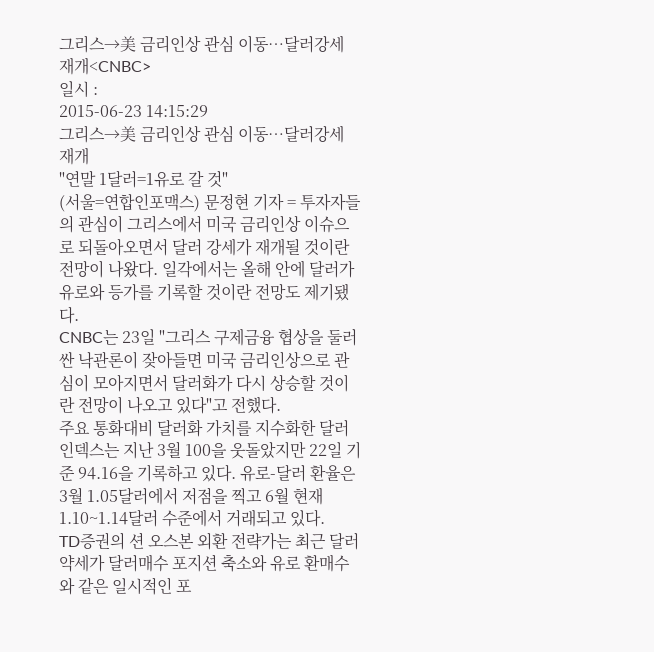그리스→美 금리인상 관심 이동…달러강세 재개<CNBC>
일시 :
2015-06-23 14:15:29
그리스→美 금리인상 관심 이동…달러강세 재개
"연말 1달러=1유로 갈 것"
(서울=연합인포맥스) 문정현 기자 = 투자자들의 관심이 그리스에서 미국 금리인상 이슈으로 되돌아오면서 달러 강세가 재개될 것이란 전망이 나왔다. 일각에서는 올해 안에 달러가 유로와 등가를 기록할 것이란 전망도 제기됐다.
CNBC는 23일 "그리스 구제금융 협상을 둘러싼 낙관론이 잦아들면 미국 금리인상으로 관심이 모아지면서 달러화가 다시 상승할 것이란 전망이 나오고 있다"고 전했다.
주요 통화대비 달러화 가치를 지수화한 달러인덱스는 지난 3월 100을 웃돌았지만 22일 기준 94.16을 기록하고 있다. 유로-달러 환율은 3월 1.05달러에서 저점을 찍고 6월 현재 1.10~1.14달러 수준에서 거래되고 있다.
TD증권의 션 오스본 외환 전략가는 최근 달러약세가 달러매수 포지션 축소와 유로 환매수와 같은 일시적인 포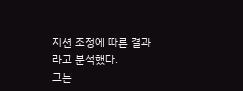지션 조정에 따른 결과라고 분석했다.
그는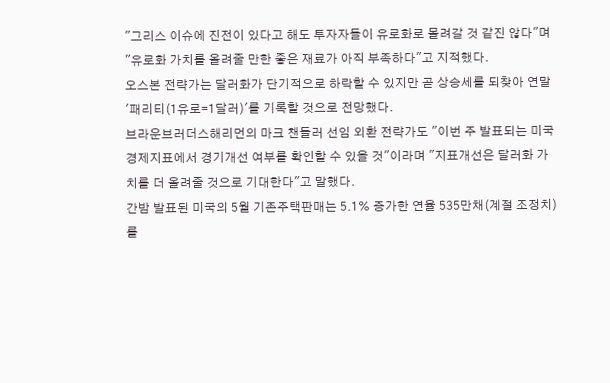"그리스 이슈에 진전이 있다고 해도 투자자들이 유로화로 몰려갈 것 같진 않다"며 "유로화 가치를 올려줄 만한 좋은 재료가 아직 부족하다"고 지적했다.
오스본 전략가는 달러화가 단기적으로 하락할 수 있지만 곧 상승세를 되찾아 연말 '패리티(1유로=1달러)'를 기록할 것으로 전망했다.
브라운브러더스해리먼의 마크 챈들러 선임 외환 전략가도 "이번 주 발표되는 미국 경제지표에서 경기개선 여부를 확인할 수 있을 것"이라며 "지표개선은 달러화 가치를 더 올려줄 것으로 기대한다"고 말했다.
간밤 발표된 미국의 5월 기존주택판매는 5.1% 증가한 연율 535만채(계절 조정치)를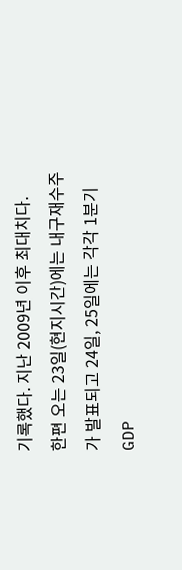기록했다. 지난 2009년 이후 최대치다.
한편 오는 23일(현지시간)에는 내구재수주가 발표되고 24일, 25일에는 각각 1분기 GDP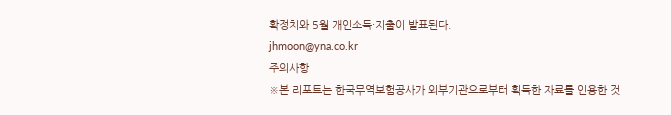확정치와 5월 개인소득·지출이 발표된다.
jhmoon@yna.co.kr
주의사항
※본 리포트는 한국무역보험공사가 외부기관으로부터 획득한 자료를 인용한 것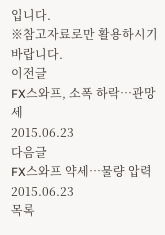입니다.
※참고자료로만 활용하시기 바랍니다.
이전글
FX스와프, 소폭 하락…관망세
2015.06.23
다음글
FX스와프 약세…물량 압력
2015.06.23
목록